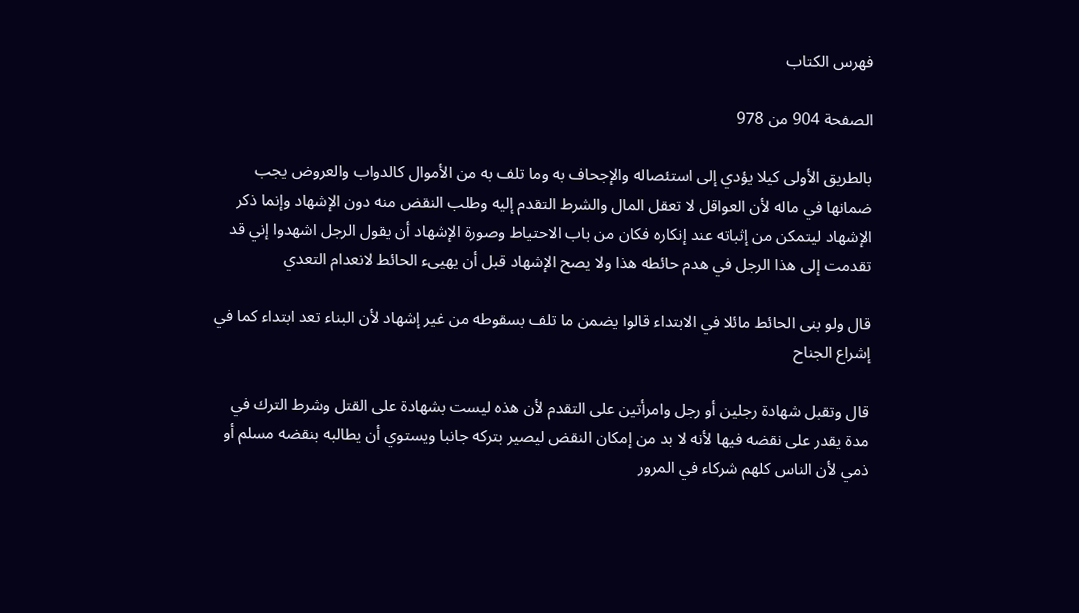فهرس الكتاب

الصفحة 904 من 978

بالطريق الأولى كيلا يؤدي إلى استئصاله والإجحاف به وما تلف به من الأموال كالدواب والعروض يجب ضمانها في ماله لأن العواقل لا تعقل المال والشرط التقدم إليه وطلب النقض منه دون الإشهاد وإنما ذكر الإشهاد ليتمكن من إثباته عند إنكاره فكان من باب الاحتياط وصورة الإشهاد أن يقول الرجل اشهدوا إني قد تقدمت إلى هذا الرجل في هدم حائطه هذا ولا يصح الإشهاد قبل أن يهيىء الحائط لانعدام التعدي

قال ولو بنى الحائط مائلا في الابتداء قالوا يضمن ما تلف بسقوطه من غير إشهاد لأن البناء تعد ابتداء كما في إشراع الجناح

قال وتقبل شهادة رجلين أو رجل وامرأتين على التقدم لأن هذه ليست بشهادة على القتل وشرط الترك في مدة يقدر على نقضه فيها لأنه لا بد من إمكان النقض ليصير بتركه جانبا ويستوي أن يطالبه بنقضه مسلم أو ذمي لأن الناس كلهم شركاء في المرور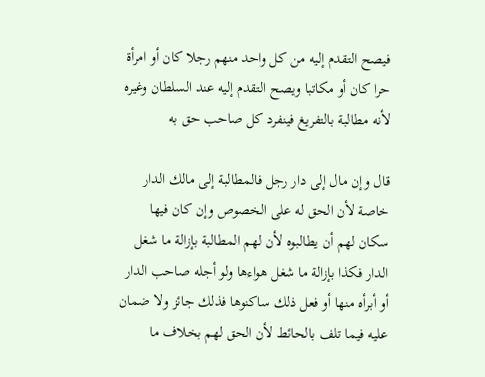فيصح التقدم إليه من كل واحد منهم رجلا كان أو امرأة حرا كان أو مكاتبا ويصح التقدم إليه عند السلطان وغيره لأنه مطالبة بالتفريغ فينفرد كل صاحب حق به

قال وإن مال إلى دار رجل فالمطالبة إلى مالك الدار خاصة لأن الحق له على الخصوص وإن كان فيها سكان لهم أن يطالبوه لأن لهم المطالبة بإزالة ما شغل الدار فكذا بإزالة ما شغل هواءها ولو أجله صاحب الدار أو أبرأه منها أو فعل ذلك ساكنوها فذلك جائز ولا ضمان عليه فيما تلف بالحائط لأن الحق لهم بخلاف ما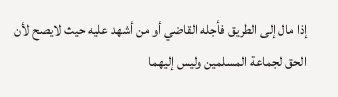إذا مال إلى الطريق فأجله القاضي أو من أشهد عليه حيث لايصح لأن الحق لجماعة المسلمين وليس إليهما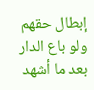إبطال حقهم ولو باع الدار بعد ما أشهد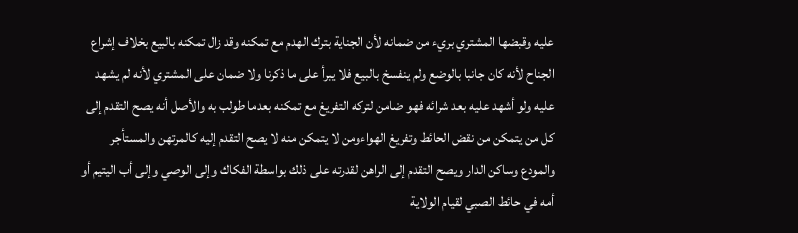عليه وقبضها المشتري بريء من ضمانه لأن الجناية بترك الهدم مع تمكنه وقد زال تمكنه بالبيع بخلاف إشراع الجناح لأنه كان جانبا بالوضع ولم ينفسخ بالبيع فلا يبرأ على ما ذكرنا ولا ضمان على المشتري لأنه لم يشهد عليه ولو أشهد عليه بعد شرائه فهو ضامن لتركه التفريغ مع تمكنه بعدما طولب به والأصل أنه يصح التقدم إلى كل من يتمكن من نقض الحائط وتفريغ الهواءومن لا يتمكن منه لا يصح التقدم إليه كالمرتهن والمستأجر والمودع وساكن الدار ويصح التقدم إلى الراهن لقدرته على ذلك بواسطة الفكاك وإلى الوصي وإلى أب اليتيم أو أمه في حائط الصبي لقيام الولاية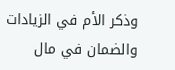وذكر الأم في الزيادات والضمان في مال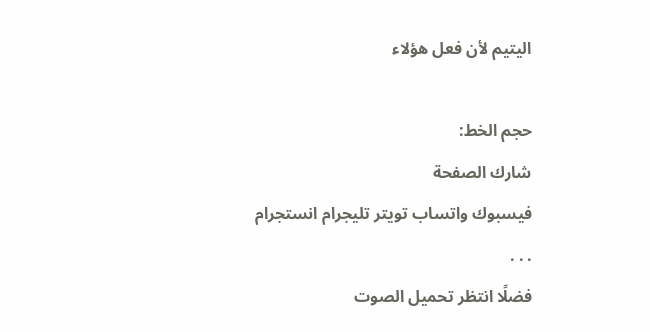اليتيم لأن فعل هؤلاء

حجم الخط:
شارك الصفحة
فيسبوك واتساب تويتر تليجرام انستجرام
. . .
فضلًا انتظر تحميل الصوت